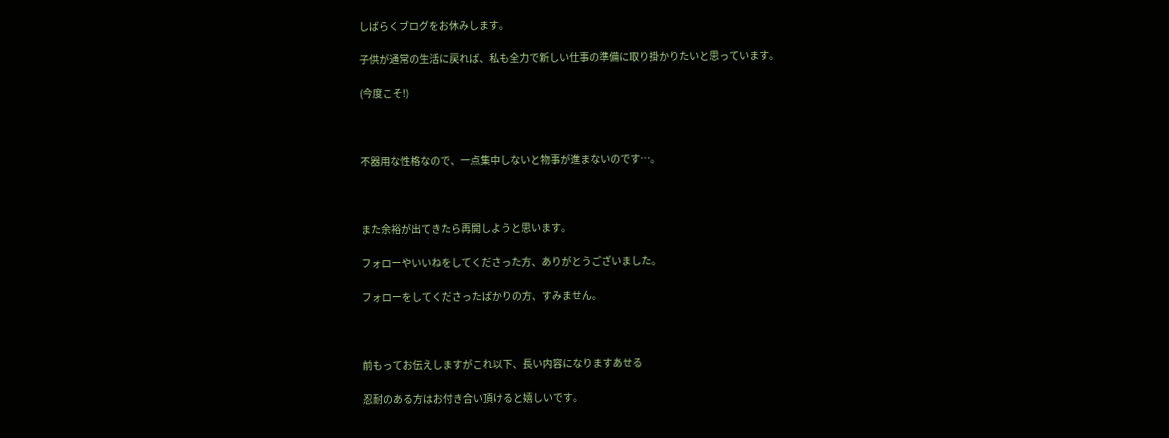しばらくブログをお休みします。

子供が通常の生活に戻れば、私も全力で新しい仕事の準備に取り掛かりたいと思っています。

(今度こそ!)



不器用な性格なので、一点集中しないと物事が進まないのです…。



また余裕が出てきたら再開しようと思います。

フォローやいいねをしてくださった方、ありがとうございました。

フォローをしてくださったばかりの方、すみません。



前もってお伝えしますがこれ以下、長い内容になりますあせる

忍耐のある方はお付き合い頂けると嬉しいです。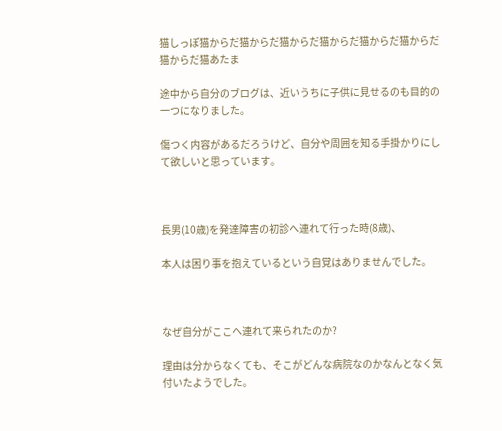猫しっぽ猫からだ猫からだ猫からだ猫からだ猫からだ猫からだ猫からだ猫あたま

途中から自分のブログは、近いうちに子供に見せるのも目的の一つになりました。

傷つく内容があるだろうけど、自分や周囲を知る手掛かりにして欲しいと思っています。



長男(10歳)を発達障害の初診へ連れて行った時(8歳)、

本人は困り事を抱えているという自覚はありませんでした。



なぜ自分がここへ連れて来られたのか?

理由は分からなくても、そこがどんな病院なのかなんとなく気付いたようでした。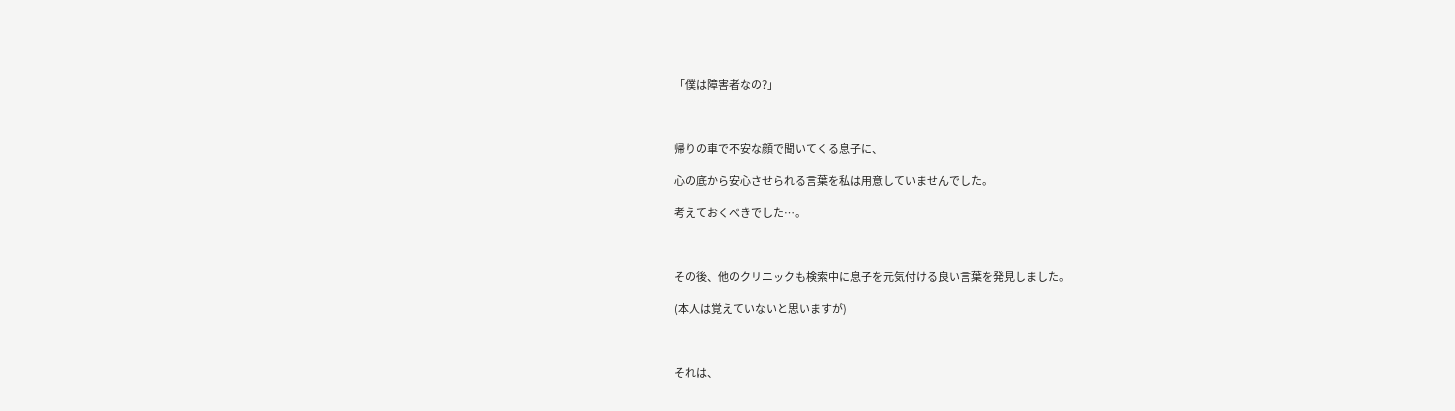「僕は障害者なの?」



帰りの車で不安な顔で聞いてくる息子に、

心の底から安心させられる言葉を私は用意していませんでした。

考えておくべきでした…。



その後、他のクリニックも検索中に息子を元気付ける良い言葉を発見しました。

(本人は覚えていないと思いますが)



それは、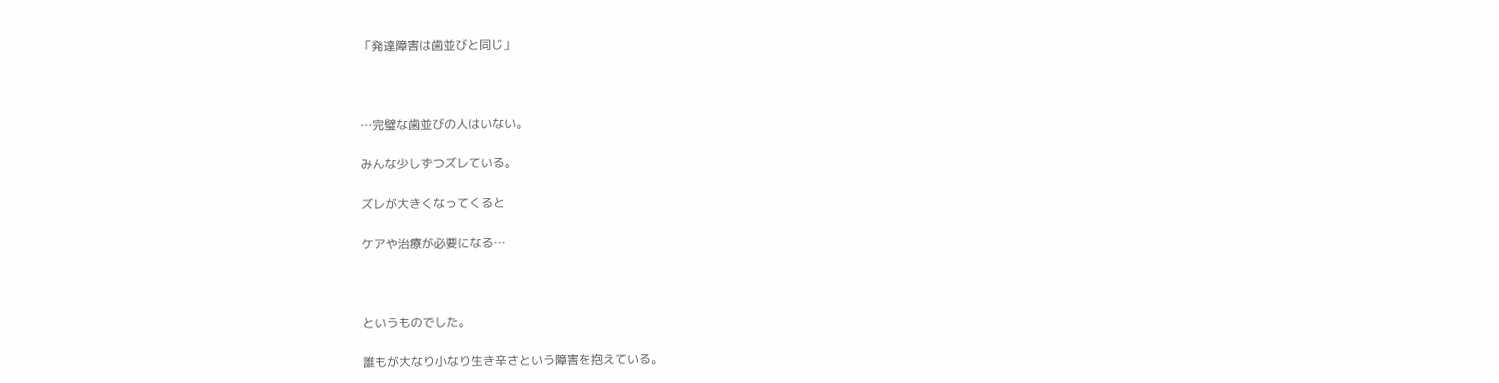「発達障害は歯並びと同じ」



…完璧な歯並びの人はいない。

みんな少しずつズレている。

ズレが大きくなってくると

ケアや治療が必要になる…



というものでした。

誰もが大なり小なり生き辛さという障害を抱えている。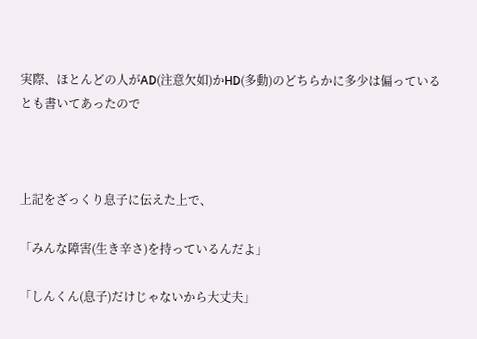実際、ほとんどの人がAD(注意欠如)かHD(多動)のどちらかに多少は偏っているとも書いてあったので



上記をざっくり息子に伝えた上で、

「みんな障害(生き辛さ)を持っているんだよ」

「しんくん(息子)だけじゃないから大丈夫」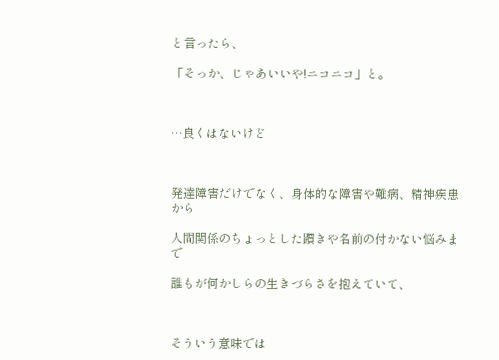と言ったら、

「そっか、じゃあいいや!ニコニコ」と。



…良くはないけど



発達障害だけでなく、身体的な障害や難病、精神疾患から

人間関係のちょっとした躓きや名前の付かない悩みまで

誰もが何かしらの生きづらさを抱えていて、



そういう意味では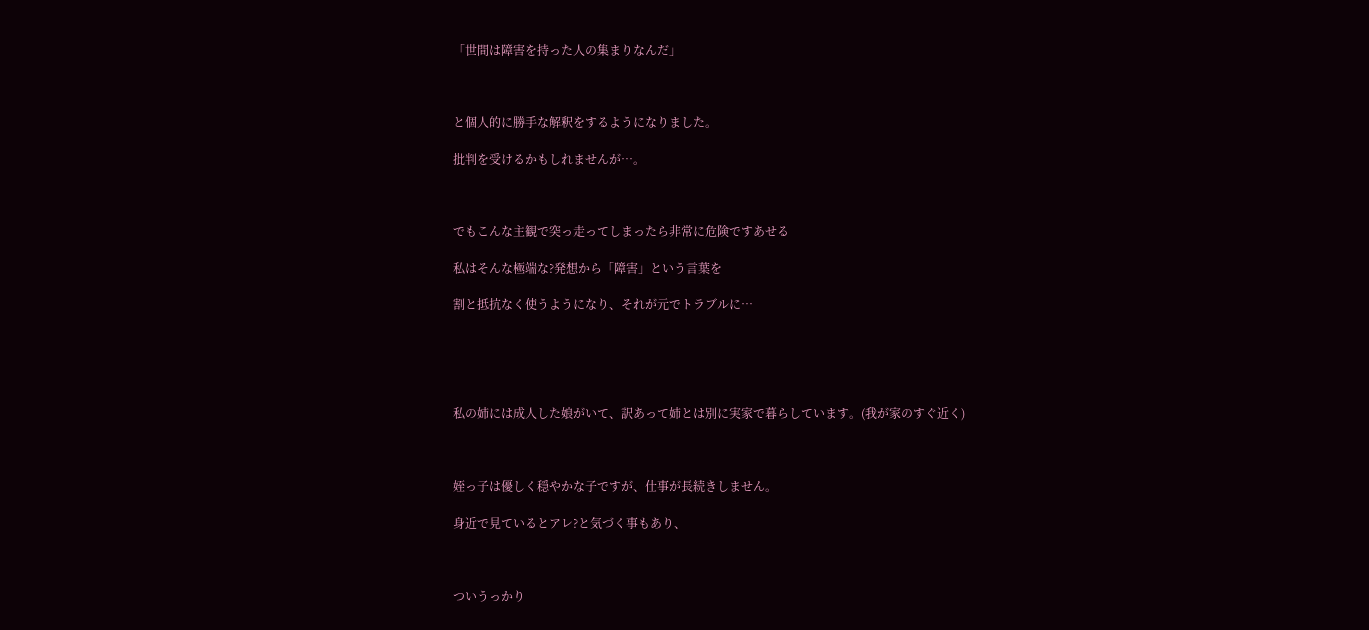「世間は障害を持った人の集まりなんだ」



と個人的に勝手な解釈をするようになりました。

批判を受けるかもしれませんが…。



でもこんな主観で突っ走ってしまったら非常に危険ですあせる

私はそんな極端な?発想から「障害」という言葉を

割と抵抗なく使うようになり、それが元でトラブルに…





私の姉には成人した娘がいて、訳あって姉とは別に実家で暮らしています。(我が家のすぐ近く)



姪っ子は優しく穏やかな子ですが、仕事が長続きしません。

身近で見ているとアレ?と気づく事もあり、



ついうっかり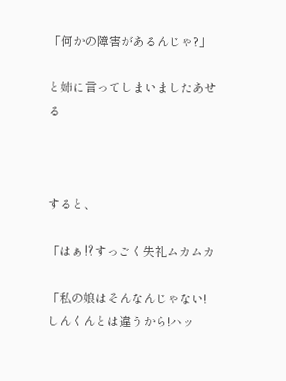「何かの障害があるんじゃ?」

と姉に言ってしまいましたあせる



すると、

「はぁ⁉すっごく失礼ムカムカ

「私の娘はそんなんじゃない!しんくんとは違うから!ハッ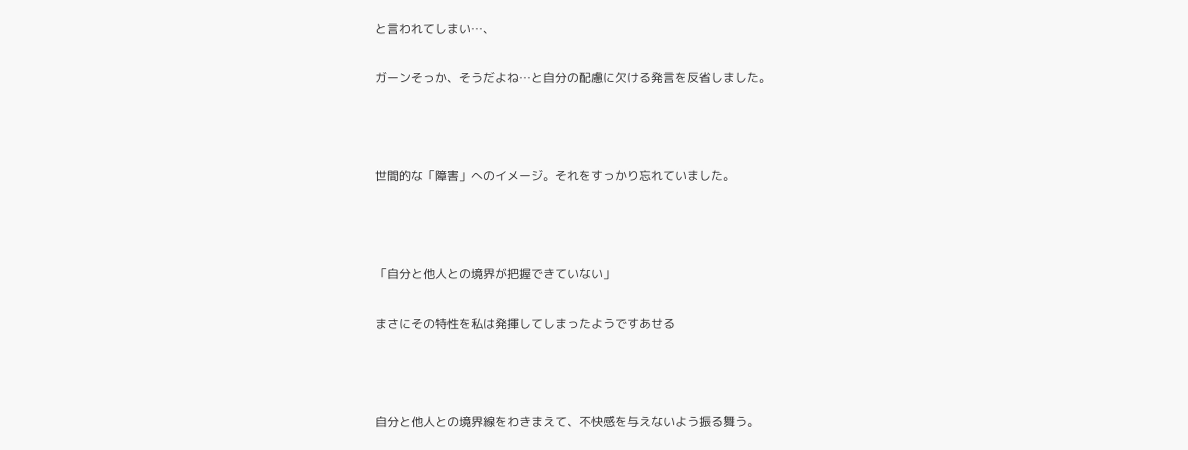と言われてしまい…、

ガーンそっか、そうだよね…と自分の配慮に欠ける発言を反省しました。



世間的な「障害」へのイメージ。それをすっかり忘れていました。



「自分と他人との境界が把握できていない」

まさにその特性を私は発揮してしまったようですあせる



自分と他人との境界線をわきまえて、不快感を与えないよう振る舞う。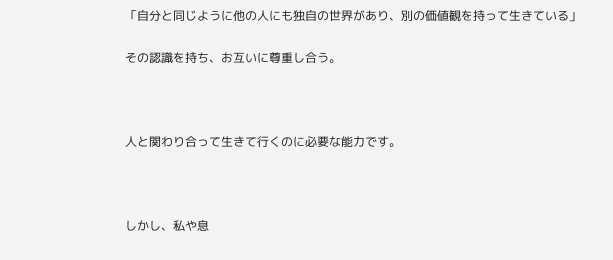「自分と同じように他の人にも独自の世界があり、別の価値観を持って生きている」

その認識を持ち、お互いに尊重し合う。



人と関わり合って生きて行くのに必要な能力です。



しかし、私や息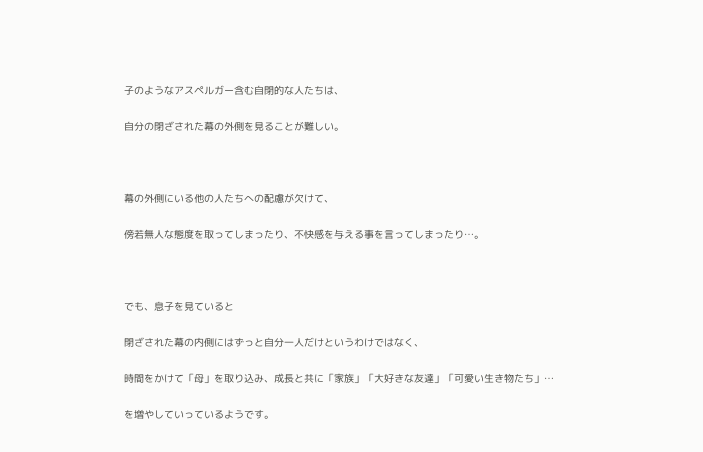子のようなアスペルガー含む自閉的な人たちは、

自分の閉ざされた幕の外側を見ることが難しい。



幕の外側にいる他の人たちへの配慮が欠けて、

傍若無人な態度を取ってしまったり、不快感を与える事を言ってしまったり…。



でも、息子を見ていると

閉ざされた幕の内側にはずっと自分一人だけというわけではなく、

時間をかけて「母」を取り込み、成長と共に「家族」「大好きな友達」「可愛い生き物たち」…

を増やしていっているようです。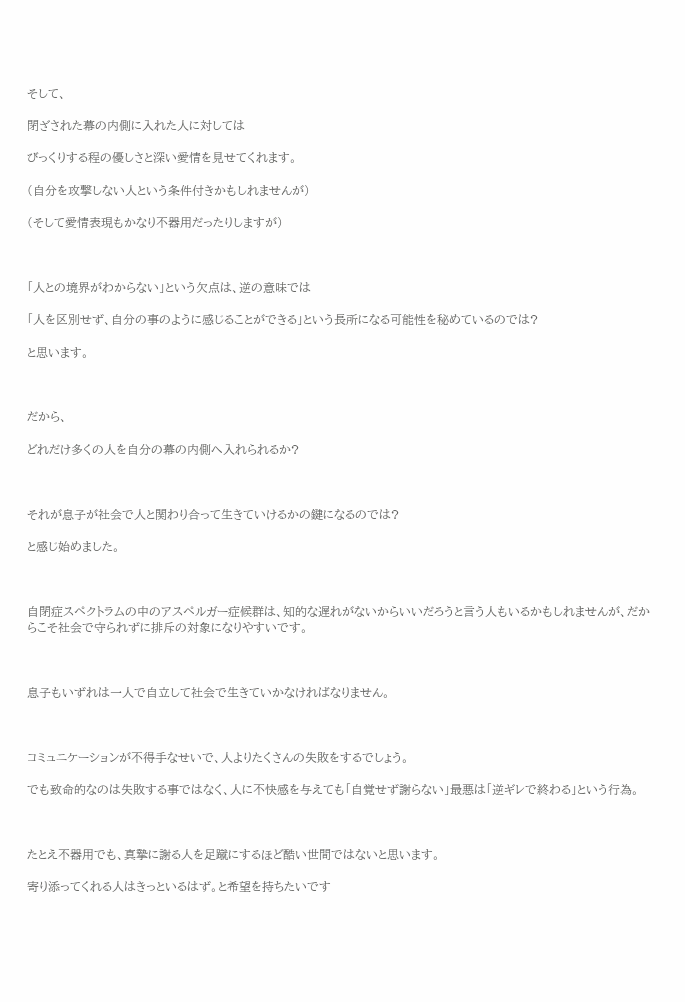そして、

閉ざされた幕の内側に入れた人に対しては

びっくりする程の優しさと深い愛情を見せてくれます。

(自分を攻撃しない人という条件付きかもしれませんが)

(そして愛情表現もかなり不器用だったりしますが)



「人との境界がわからない」という欠点は、逆の意味では

「人を区別せず、自分の事のように感じることができる」という長所になる可能性を秘めているのでは?

と思います。



だから、

どれだけ多くの人を自分の幕の内側へ入れられるか?



それが息子が社会で人と関わり合って生きていけるかの鍵になるのでは?

と感じ始めました。



自閉症スペクトラムの中のアスペルガー症候群は、知的な遅れがないからいいだろうと言う人もいるかもしれませんが、だからこそ社会で守られずに排斥の対象になりやすいです。



息子もいずれは一人で自立して社会で生きていかなければなりません。



コミュニケーションが不得手なせいで、人よりたくさんの失敗をするでしょう。

でも致命的なのは失敗する事ではなく、人に不快感を与えても「自覚せず謝らない」最悪は「逆ギレで終わる」という行為。



たとえ不器用でも、真摯に謝る人を足蹴にするほど酷い世間ではないと思います。

寄り添ってくれる人はきっといるはず。と希望を持ちたいです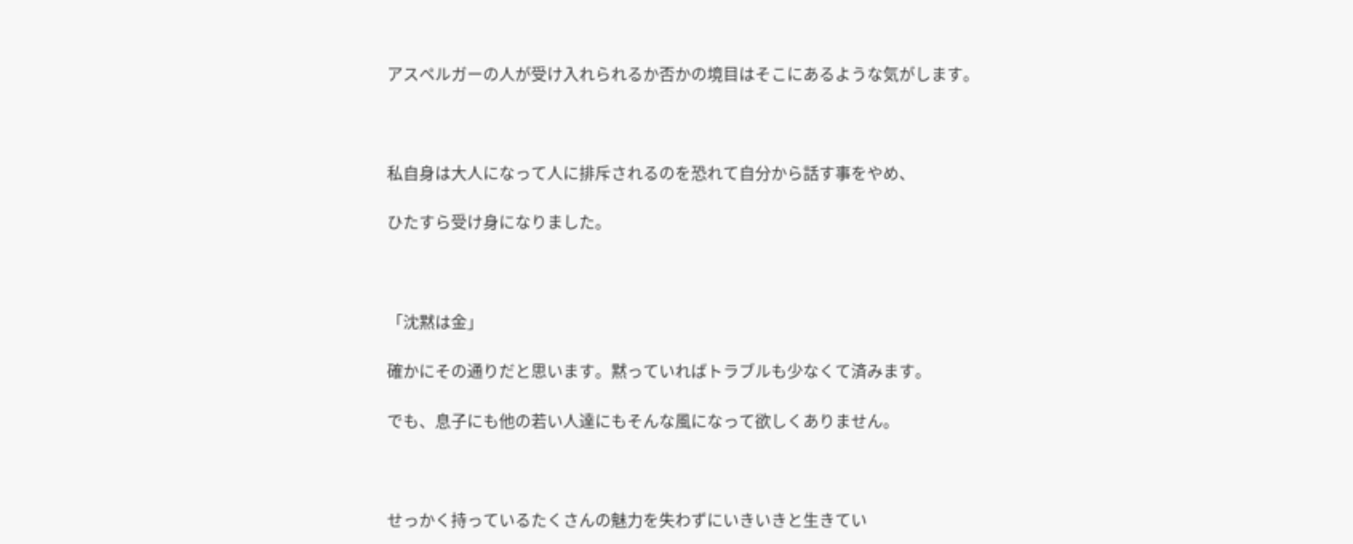アスペルガーの人が受け入れられるか否かの境目はそこにあるような気がします。



私自身は大人になって人に排斥されるのを恐れて自分から話す事をやめ、

ひたすら受け身になりました。



「沈黙は金」

確かにその通りだと思います。黙っていればトラブルも少なくて済みます。

でも、息子にも他の若い人達にもそんな風になって欲しくありません。



せっかく持っているたくさんの魅力を失わずにいきいきと生きてい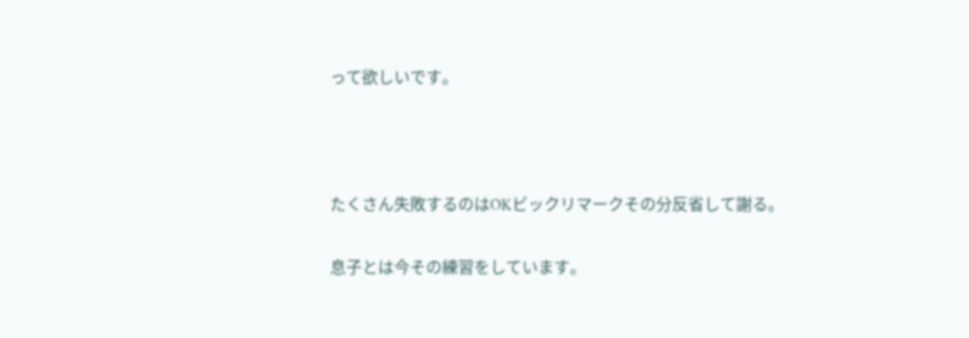って欲しいです。



たくさん失敗するのはOKビックリマークその分反省して謝る。

息子とは今その練習をしています。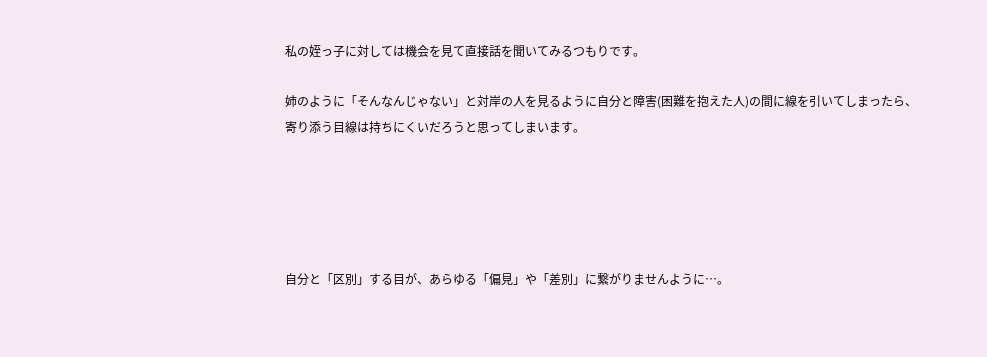私の姪っ子に対しては機会を見て直接話を聞いてみるつもりです。

姉のように「そんなんじゃない」と対岸の人を見るように自分と障害(困難を抱えた人)の間に線を引いてしまったら、寄り添う目線は持ちにくいだろうと思ってしまいます。





自分と「区別」する目が、あらゆる「偏見」や「差別」に繋がりませんように…。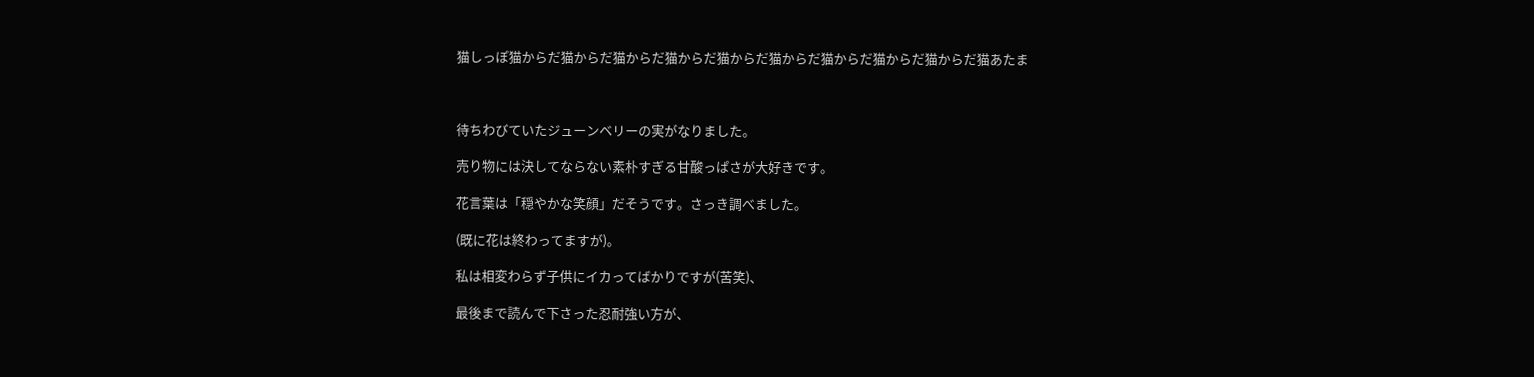猫しっぽ猫からだ猫からだ猫からだ猫からだ猫からだ猫からだ猫からだ猫からだ猫からだ猫あたま



待ちわびていたジューンベリーの実がなりました。

売り物には決してならない素朴すぎる甘酸っぱさが大好きです。

花言葉は「穏やかな笑顔」だそうです。さっき調べました。

(既に花は終わってますが)。

私は相変わらず子供にイカってばかりですが(苦笑)、

最後まで読んで下さった忍耐強い方が、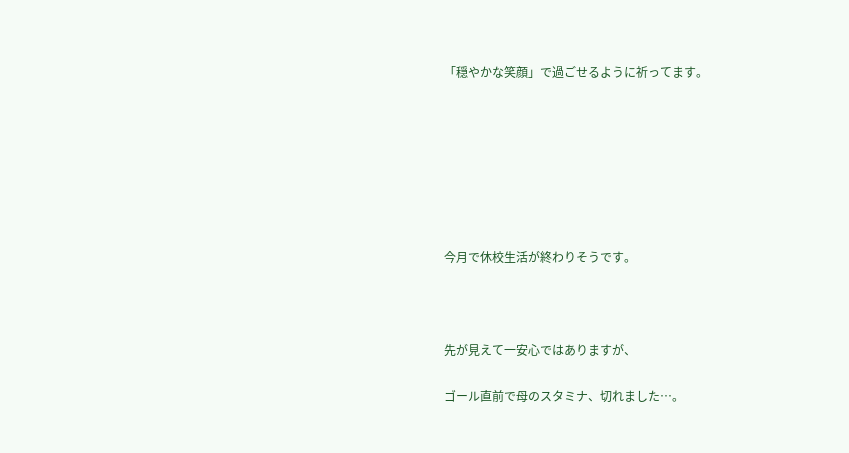「穏やかな笑顔」で過ごせるように祈ってます。







今月で休校生活が終わりそうです。



先が見えて一安心ではありますが、

ゴール直前で母のスタミナ、切れました…。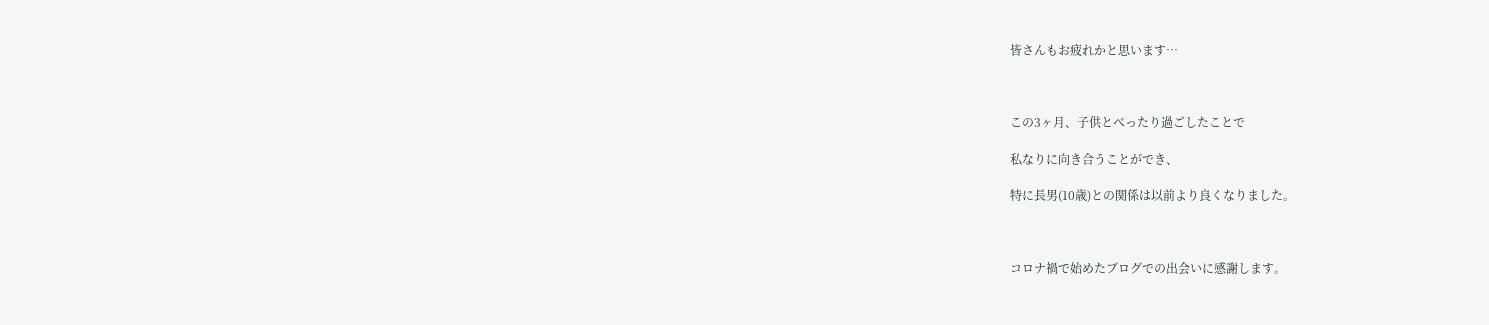皆さんもお疲れかと思います…



この3ヶ月、子供とべったり過ごしたことで

私なりに向き合うことができ、

特に長男(10歳)との関係は以前より良くなりました。



コロナ禍で始めたブログでの出会いに感謝します。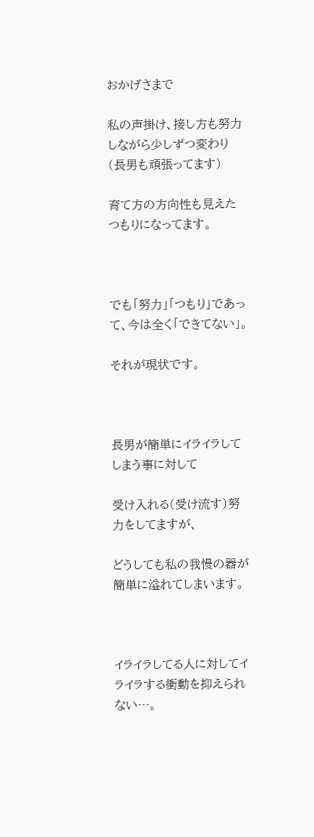おかげさまで

私の声掛け、接し方も努力しながら少しずつ変わり(長男も頑張ってます)

育て方の方向性も見えたつもりになってます。



でも「努力」「つもり」であって、今は全く「できてない」。

それが現状です。



長男が簡単にイライラしてしまう事に対して

受け入れる(受け流す)努力をしてますが、

どうしても私の我慢の器が簡単に溢れてしまいます。



イライラしてる人に対してイライラする衝動を抑えられない…。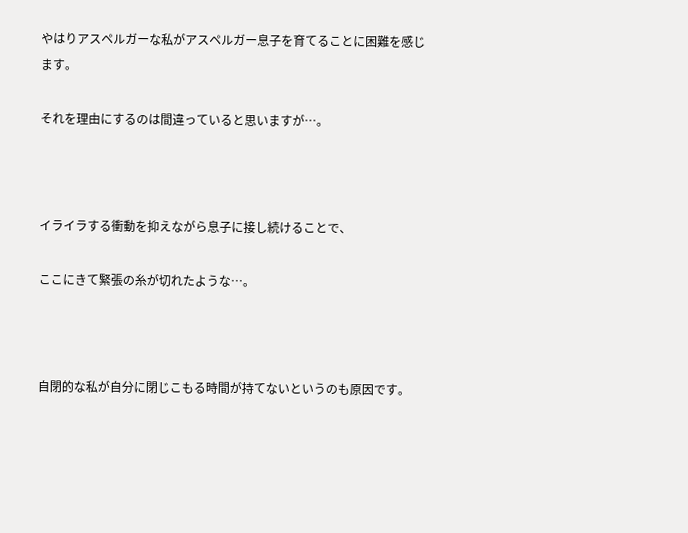やはりアスペルガーな私がアスペルガー息子を育てることに困難を感じます。

それを理由にするのは間違っていると思いますが…。



イライラする衝動を抑えながら息子に接し続けることで、

ここにきて緊張の糸が切れたような…。



自閉的な私が自分に閉じこもる時間が持てないというのも原因です。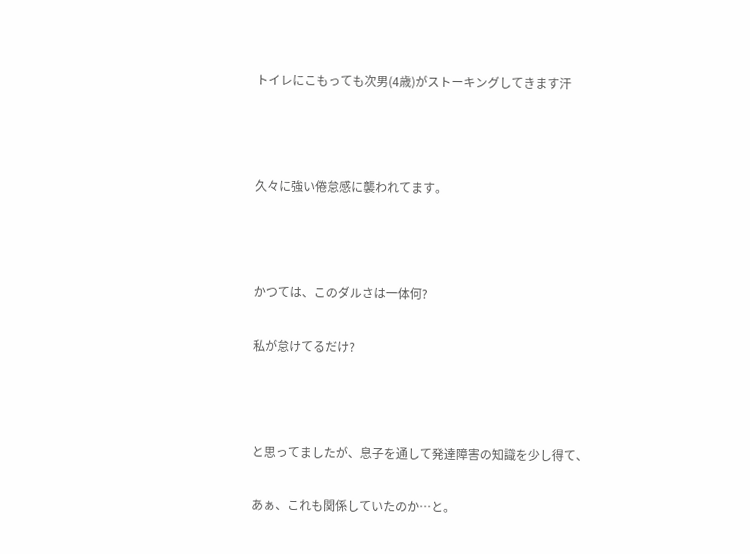トイレにこもっても次男(4歳)がストーキングしてきます汗



久々に強い倦怠感に襲われてます。



かつては、このダルさは一体何?

私が怠けてるだけ?



と思ってましたが、息子を通して発達障害の知識を少し得て、

あぁ、これも関係していたのか…と。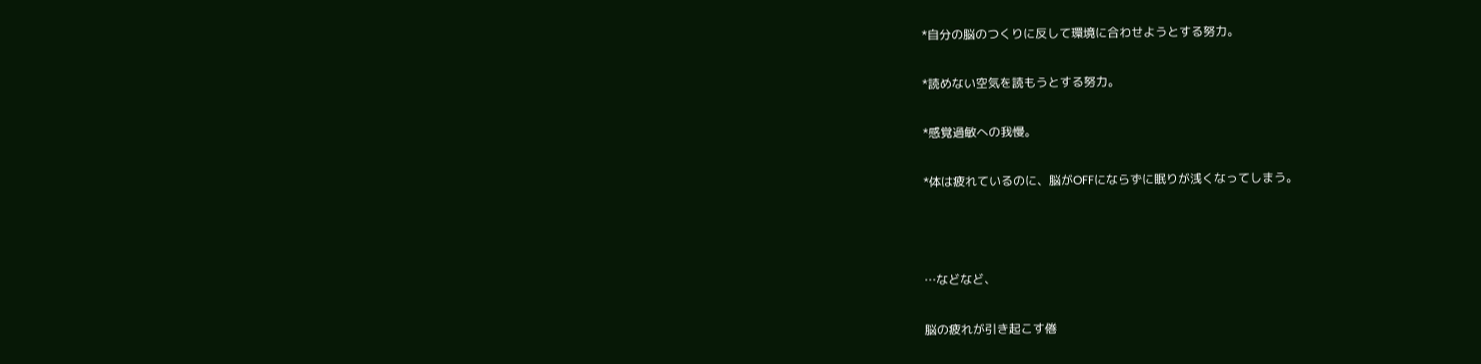*自分の脳のつくりに反して環境に合わせようとする努力。

*読めない空気を読もうとする努力。

*感覚過敏への我慢。

*体は疲れているのに、脳がOFFにならずに眠りが浅くなってしまう。



…などなど、

脳の疲れが引き起こす倦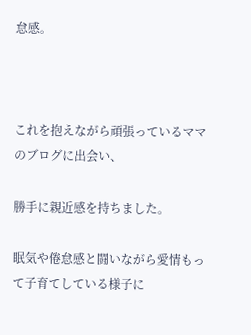怠感。



これを抱えながら頑張っているママのブログに出会い、

勝手に親近感を持ちました。

眠気や倦怠感と闘いながら愛情もって子育てしている様子に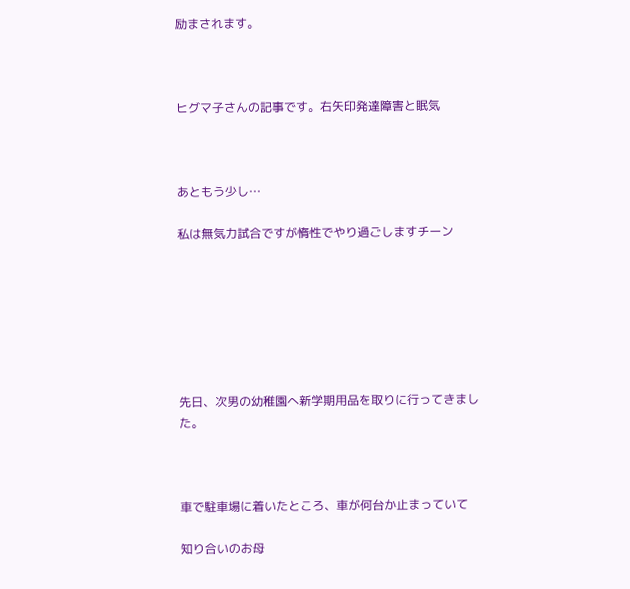励まされます。



ヒグマ子さんの記事です。右矢印発達障害と眠気



あともう少し…

私は無気力試合ですが惰性でやり過ごしますチーン







先日、次男の幼稚園へ新学期用品を取りに行ってきました。



車で駐車場に着いたところ、車が何台か止まっていて

知り合いのお母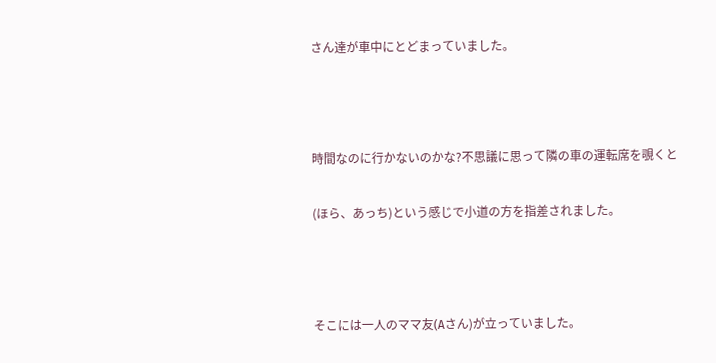さん達が車中にとどまっていました。



時間なのに行かないのかな?不思議に思って隣の車の運転席を覗くと

(ほら、あっち)という感じで小道の方を指差されました。



そこには一人のママ友(Aさん)が立っていました。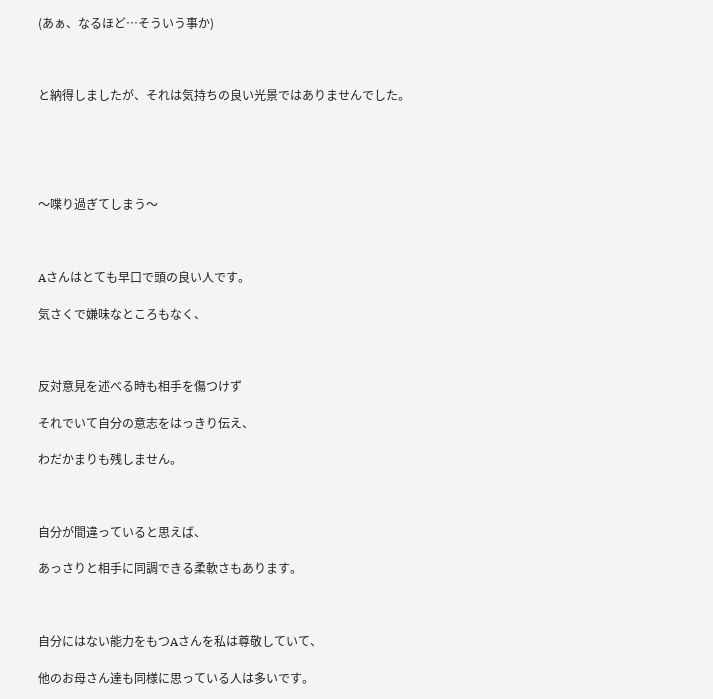(あぁ、なるほど…そういう事か)



と納得しましたが、それは気持ちの良い光景ではありませんでした。





〜喋り過ぎてしまう〜



Aさんはとても早口で頭の良い人です。

気さくで嫌味なところもなく、



反対意見を述べる時も相手を傷つけず

それでいて自分の意志をはっきり伝え、

わだかまりも残しません。



自分が間違っていると思えば、

あっさりと相手に同調できる柔軟さもあります。



自分にはない能力をもつAさんを私は尊敬していて、

他のお母さん達も同様に思っている人は多いです。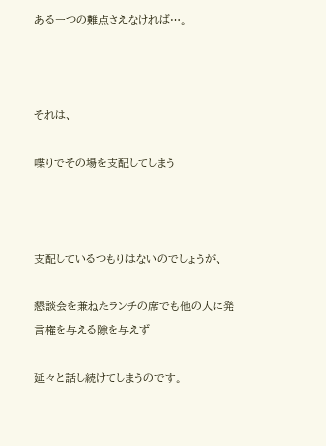ある一つの難点さえなければ…。



それは、

喋りでその場を支配してしまう



支配しているつもりはないのでしょうが、

懇談会を兼ねたランチの席でも他の人に発言権を与える隙を与えず

延々と話し続けてしまうのです。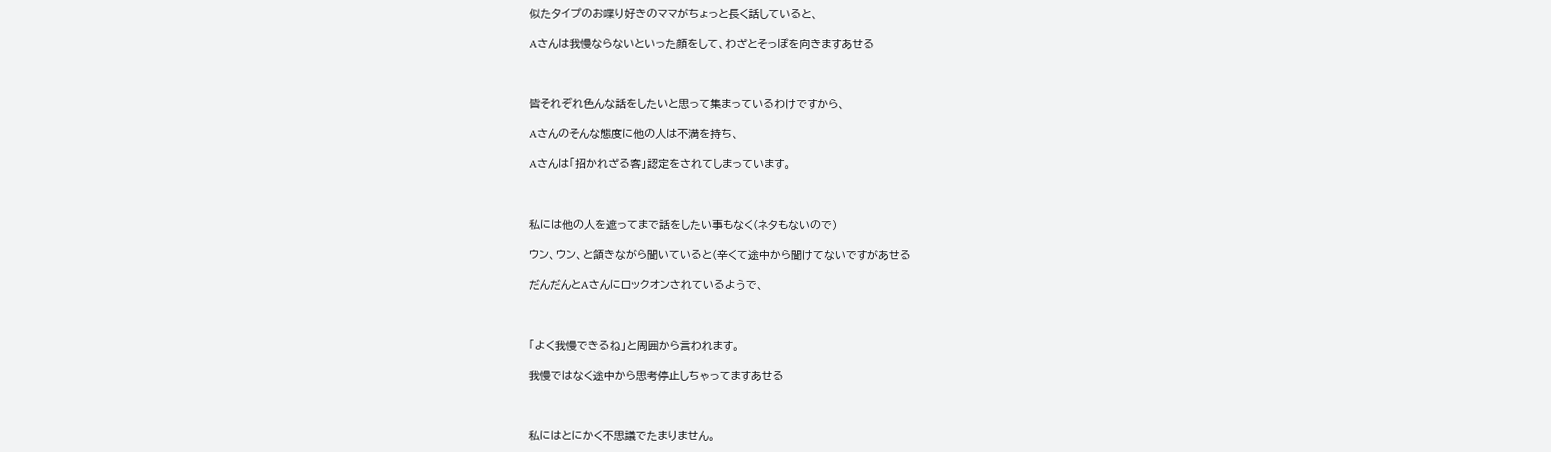似たタイプのお喋り好きのママがちょっと長く話していると、

Aさんは我慢ならないといった顔をして、わざとそっぽを向きますあせる



皆それぞれ色んな話をしたいと思って集まっているわけですから、

Aさんのそんな態度に他の人は不満を持ち、

Aさんは「招かれざる客」認定をされてしまっています。



私には他の人を遮ってまで話をしたい事もなく(ネタもないので)

ウン、ウン、と頷きながら聞いていると(辛くて途中から聞けてないですがあせる

だんだんとAさんにロックオンされているようで、



「よく我慢できるね」と周囲から言われます。

我慢ではなく途中から思考停止しちゃってますあせる



私にはとにかく不思議でたまりません。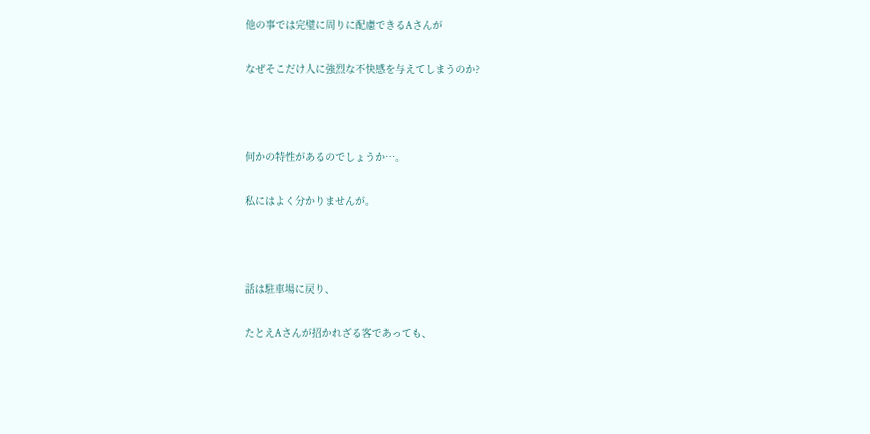他の事では完璧に周りに配慮できるAさんが

なぜそこだけ人に強烈な不快感を与えてしまうのか?



何かの特性があるのでしょうか…。

私にはよく分かりませんが。



話は駐車場に戻り、

たとえAさんが招かれざる客であっても、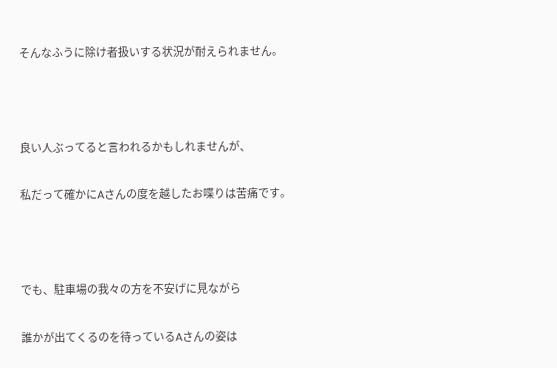そんなふうに除け者扱いする状況が耐えられません。



良い人ぶってると言われるかもしれませんが、

私だって確かにAさんの度を越したお喋りは苦痛です。



でも、駐車場の我々の方を不安げに見ながら

誰かが出てくるのを待っているAさんの姿は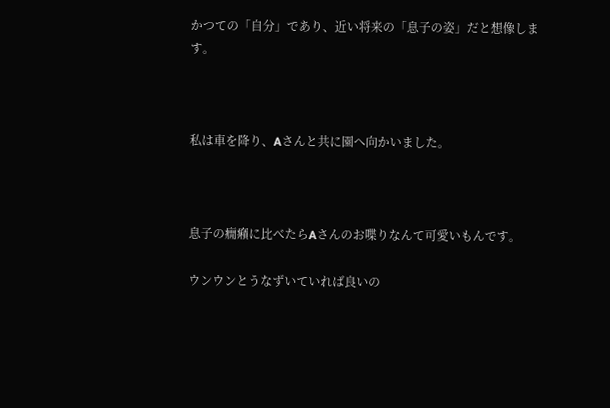かつての「自分」であり、近い将来の「息子の姿」だと想像します。



私は車を降り、Aさんと共に園へ向かいました。



息子の癇癪に比べたらAさんのお喋りなんて可愛いもんです。

ウンウンとうなずいていれば良いの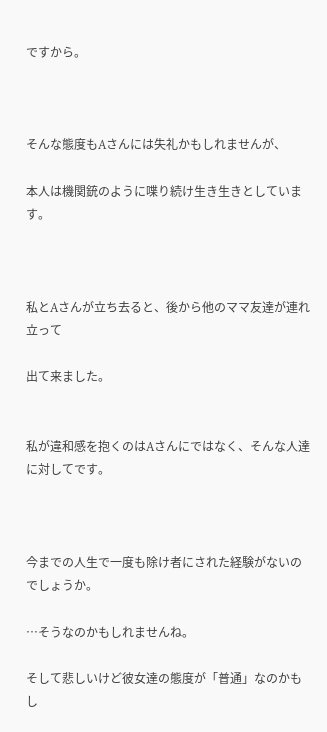ですから。



そんな態度もAさんには失礼かもしれませんが、

本人は機関銃のように喋り続け生き生きとしています。



私とAさんが立ち去ると、後から他のママ友達が連れ立って

出て来ました。


私が違和感を抱くのはAさんにではなく、そんな人達に対してです。



今までの人生で一度も除け者にされた経験がないのでしょうか。

…そうなのかもしれませんね。

そして悲しいけど彼女達の態度が「普通」なのかもし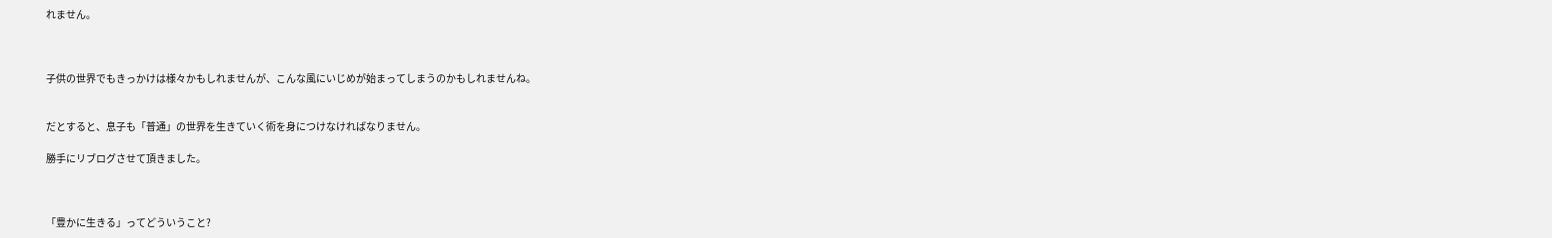れません。



子供の世界でもきっかけは様々かもしれませんが、こんな風にいじめが始まってしまうのかもしれませんね。


だとすると、息子も「普通」の世界を生きていく術を身につけなければなりません。

勝手にリブログさせて頂きました。



「豊かに生きる」ってどういうこと?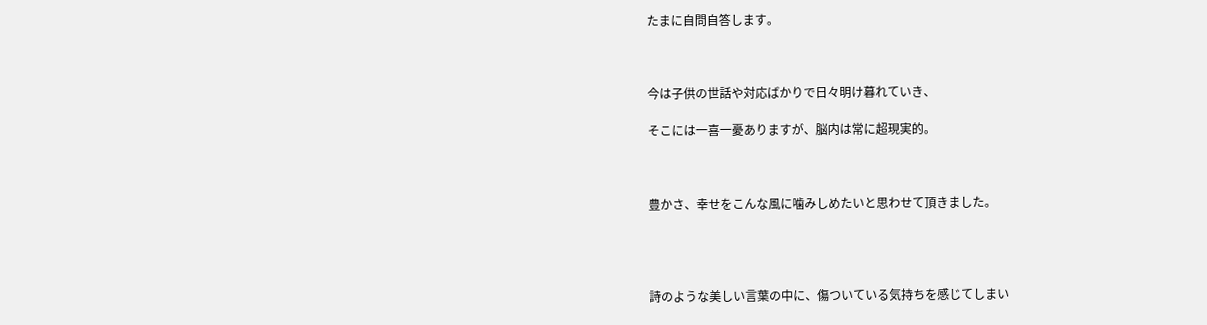たまに自問自答します。



今は子供の世話や対応ばかりで日々明け暮れていき、

そこには一喜一憂ありますが、脳内は常に超現実的。



豊かさ、幸せをこんな風に噛みしめたいと思わせて頂きました。




詩のような美しい言葉の中に、傷ついている気持ちを感じてしまい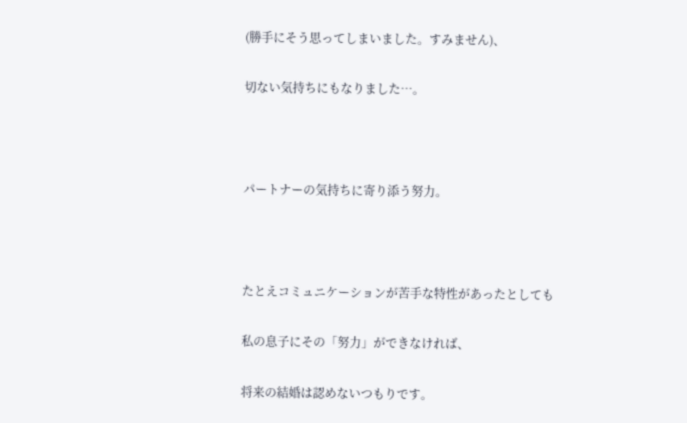(勝手にそう思ってしまいました。すみません)、

切ない気持ちにもなりました…。



パートナーの気持ちに寄り添う努力。



たとえコミュニケーションが苦手な特性があったとしても

私の息子にその「努力」ができなければ、

将来の結婚は認めないつもりです。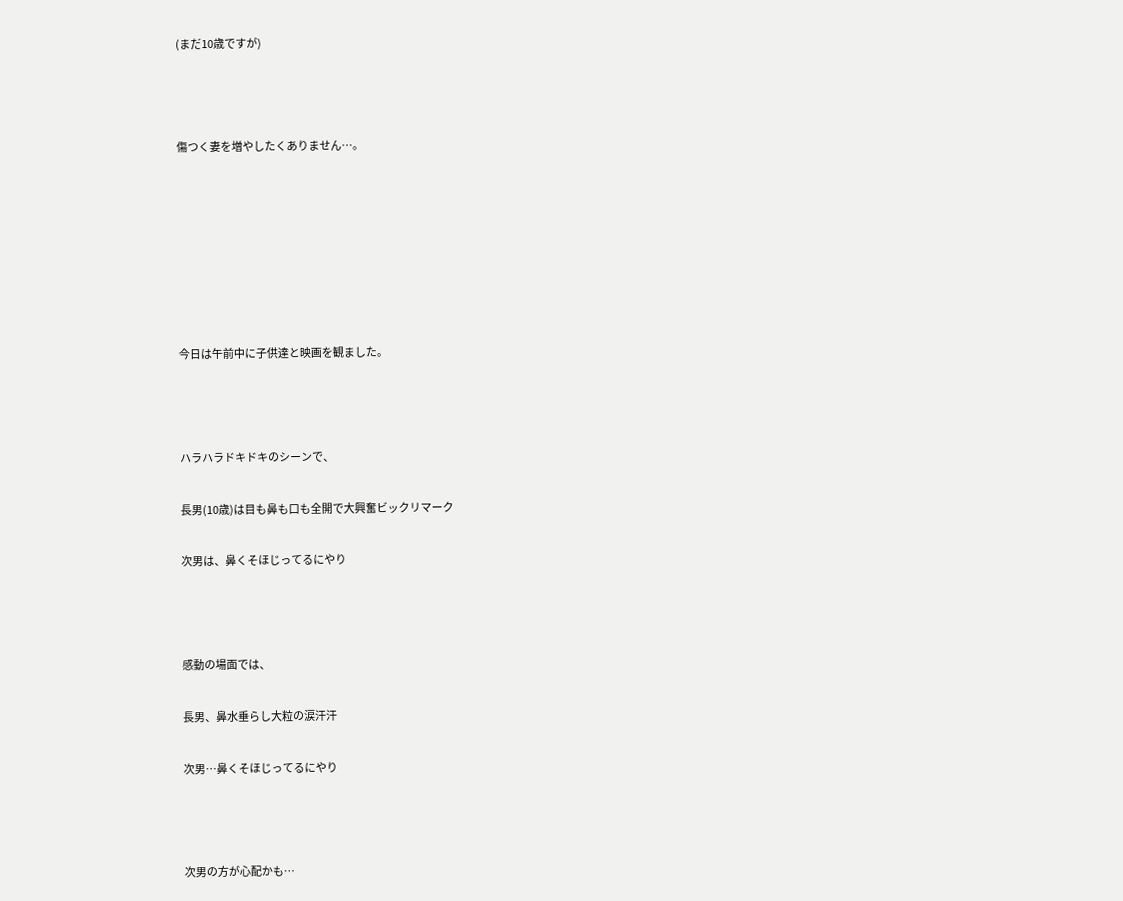(まだ10歳ですが)



傷つく妻を増やしたくありません…。







今日は午前中に子供達と映画を観ました。



ハラハラドキドキのシーンで、

長男(10歳)は目も鼻も口も全開で大興奮ビックリマーク

次男は、鼻くそほじってるにやり



感動の場面では、

長男、鼻水垂らし大粒の涙汗汗

次男…鼻くそほじってるにやり



次男の方が心配かも…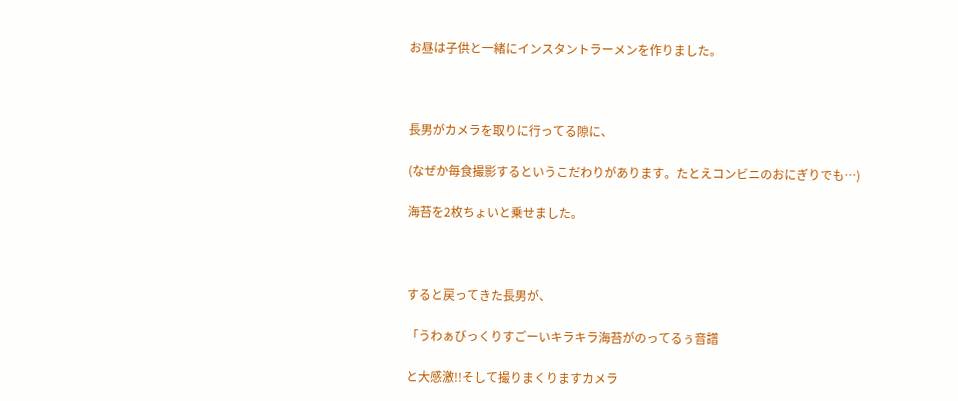お昼は子供と一緒にインスタントラーメンを作りました。



長男がカメラを取りに行ってる隙に、

(なぜか毎食撮影するというこだわりがあります。たとえコンビニのおにぎりでも…)

海苔を2枚ちょいと乗せました。



すると戻ってきた長男が、

「うわぁびっくりすごーいキラキラ海苔がのってるぅ音譜

と大感激!!そして撮りまくりますカメラ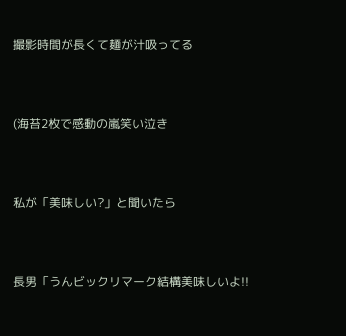撮影時間が長くて麺が汁吸ってる



(海苔2枚で感動の嵐笑い泣き



私が「美味しい?」と聞いたら



長男「うんビックリマーク結構美味しいよ!!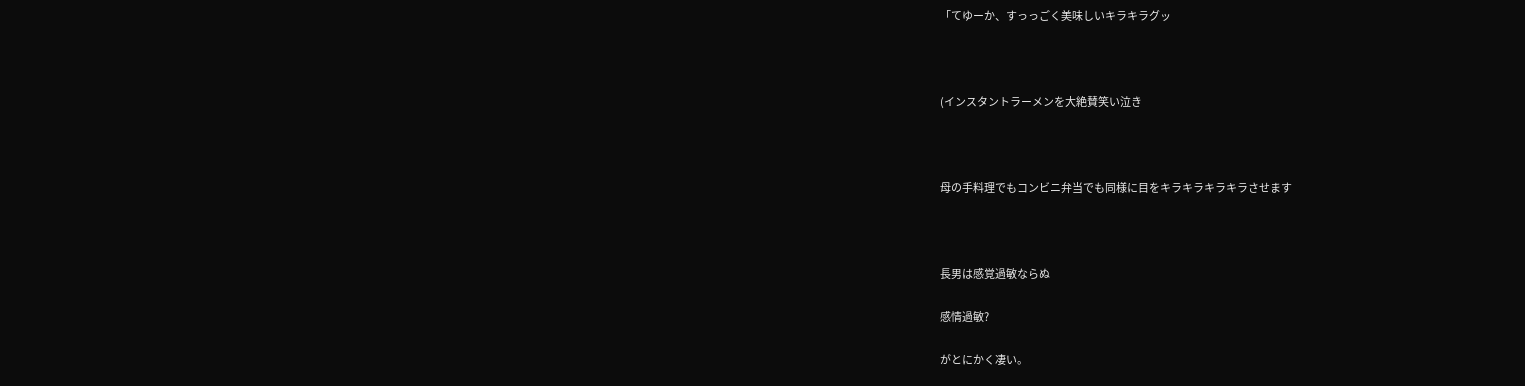「てゆーか、すっっごく美味しいキラキラグッ



(インスタントラーメンを大絶賛笑い泣き



母の手料理でもコンビニ弁当でも同様に目をキラキラキラキラさせます



長男は感覚過敏ならぬ

感情過敏?

がとにかく凄い。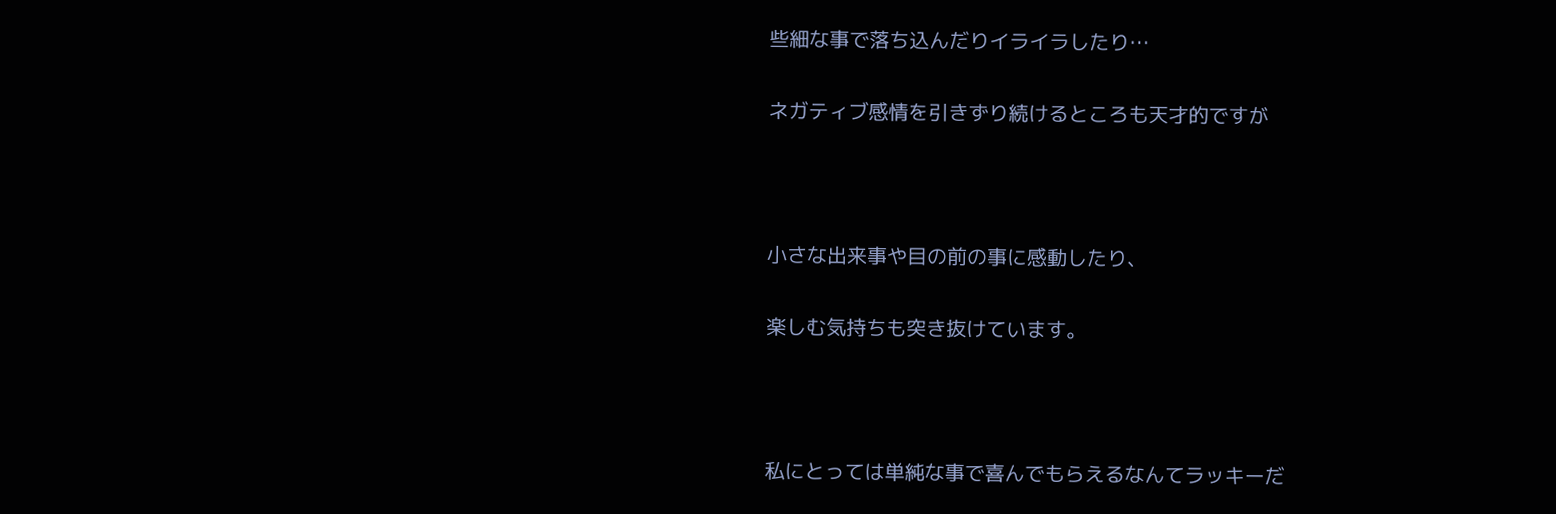些細な事で落ち込んだりイライラしたり…

ネガティブ感情を引きずり続けるところも天才的ですが



小さな出来事や目の前の事に感動したり、

楽しむ気持ちも突き抜けています。



私にとっては単純な事で喜んでもらえるなんてラッキーだ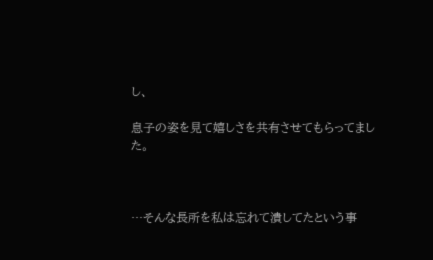し、

息子の姿を見て嬉しさを共有させてもらってました。



…そんな長所を私は忘れて潰してたという事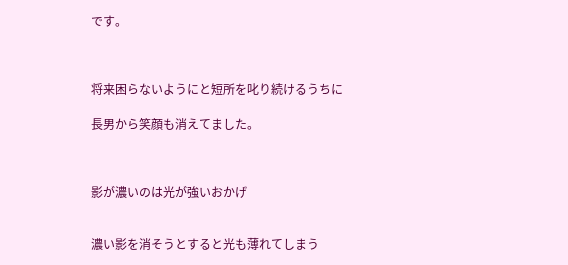です。



将来困らないようにと短所を叱り続けるうちに

長男から笑顔も消えてました。



影が濃いのは光が強いおかげ


濃い影を消そうとすると光も薄れてしまう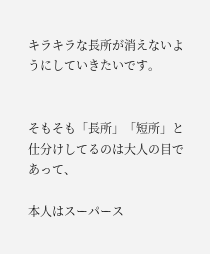キラキラな長所が消えないようにしていきたいです。


そもそも「長所」「短所」と仕分けしてるのは大人の目であって、

本人はスーパース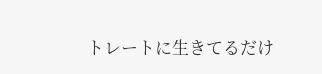トレートに生きてるだけ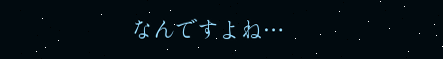なんですよね…